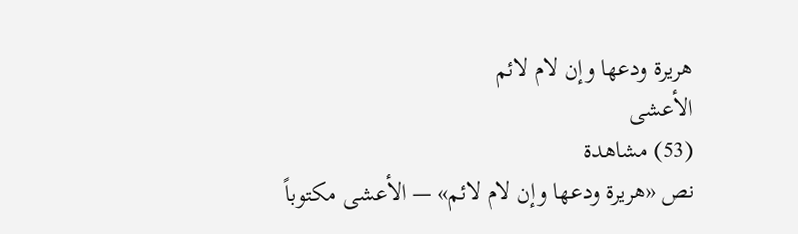هريرة ودعها وإن لام لائم
الأعشى
(53) مشاهدة
نص «هريرة ودعها وإن لام لائم» — الأعشى مكتوباً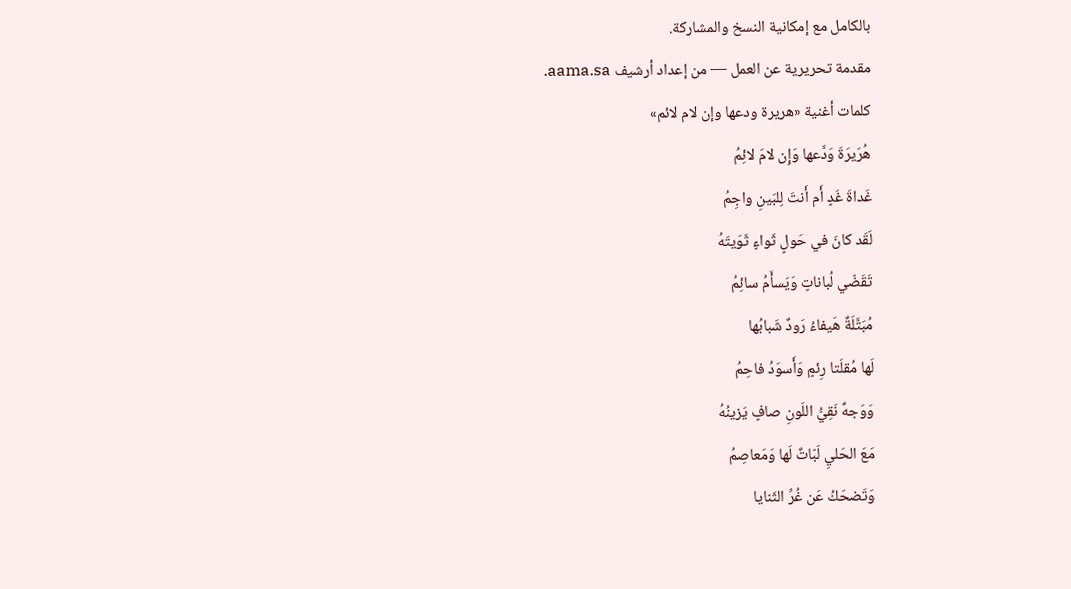بالكامل مع إمكانية النسخ والمشاركة.
مقدمة تحريرية عن العمل — من إعداد أرشيف aama.sa.
كلمات أغنية «هريرة ودعها وإن لام لائم»
هُرَيرَةَ وَدَّعها وَإِن لامَ لائِمُ
غَداةَ غَدٍ أَم أَنتَ لِلبَينِ واجِمُ
لَقَد كانَ في حَولٍ ثَواءٍ ثَوَيتَهُ
تَقَضّي لُباناتٍ وَيَسأَمُ سائِمُ
مُبَتَّلَةٌ هَيفاءُ رَودٌ شَبابُها
لَها مُقلَتا رِئمٍ وَأَسوَدُ فاحِمُ
وَوَجهٌ نَقِيُّ اللَونِ صافٍ يَزينُهُ
مَعَ الحَليِ لَبّاتٌ لَها وَمَعاصِمُ
وَتَضحَكُ عَن غُرِّ الثَنايا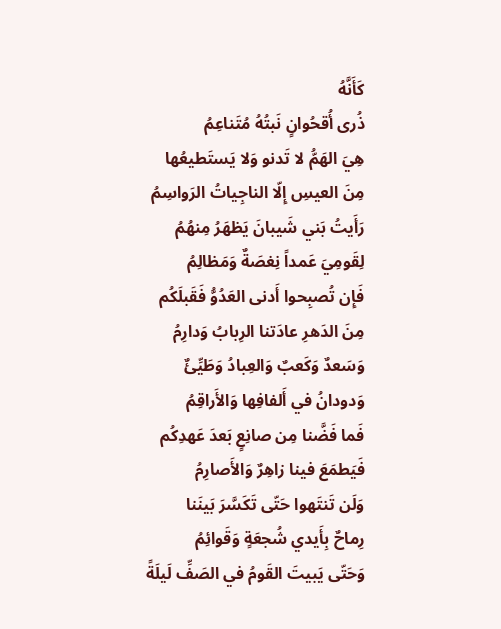كَأَنَّهُ
ذُرى أُقحُوانٍ نَبتُهُ مُتَناعِمُ
هِيَ الهَمُّ لا تَدنو وَلا يَستَطيعُها
مِنَ العيسِ إِلّا الناجِياتُ الرَواسِمُ
رَأَيتُ بَني شَيبانَ يَظهَرُ مِنهُمُ
لِقَومِيَ عَمداً نِغصَةٌ وَمَظالِمُ
فَإِن تُصبِحوا أَدنى العَدُوُّ فَقَبلَكُم
مِنَ الدَهرِ عادَتنا الرِبابُ وَدارِمُ
وَسَعدٌ وَكَعبٌ وَالعِبادُ وَطَيِّئٌ
وَدودانُ في أَلفافِها وَالأَراقِمُ
فَما فَضَّنا مِن صانِعٍ بَعدَ عَهدِكُم
فَيَطمَعَ فينا زاهِرٌ وَالأَصارِمُ
وَلَن تَنتَهوا حَتّى تَكَسَّرَ بَينَنا
رِماحٌ بِأَيدي شُجعَةٍ وَقَوائِمُ
وَحَتّى يَبيتَ القَومُ في الصَفِّ لَيلَةً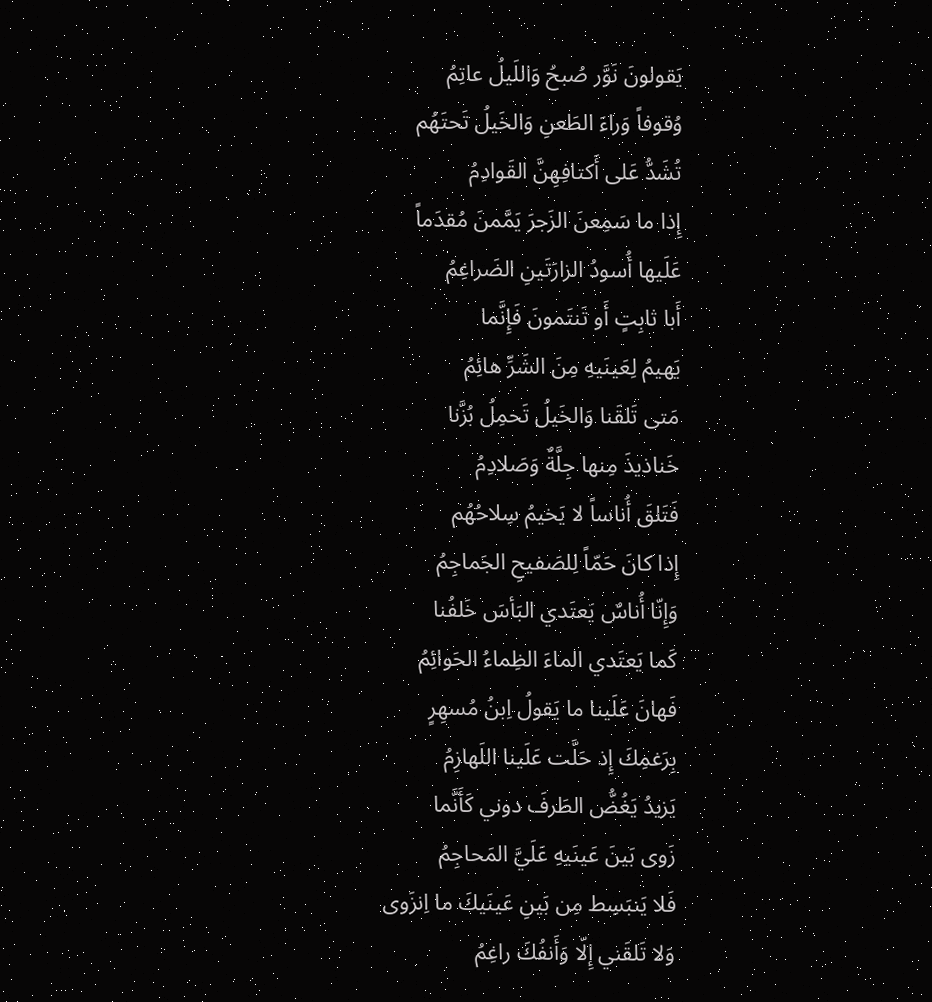يَقولونَ نَوَّر صُبحُ وَاللَيلُ عاتِمُ
وُقوفاً وَراءَ الطَعنِ وَالخَيلُ تَحتَهُم
تُشَدُّ عَلى أَكتافِهِنَّ القَوادِمُ
إِذا ما سَمِعنَ الزَجرَ يَمَّمنَ مُقدَماً
عَلَيها أُسودُ الزارَتَينِ الضَراغِمُ
أَبا ثابِتٍ أَو تَنتَمونَ فَإِنَّما
يَهيمُ لِعَينَيهِ مِنَ الشَرِّ هائِمُ
مَتى تَلقَنا وَالخَيلُ تَحمِلُ بُزَّنا
خَناذيذَ مِنها جِلَّةٌ وَصَلادِمُ
فَتَلقَ أُناساً لا يَخيمُ سِلاحُهُم
إِذا كانَ حَمّاً لِلصَفيحِ الجَماجِمُ
وَإِنّا أُناسٌ يَعتَدي البَأسَ خَلفُنا
كَما يَعتَدي الماءَ الظِماءُ الحَوائِمُ
فَهانَ عَلَينا ما يَقولُ اِبنُ مُسهِرٍ
بِرَغمِكَ إِذ حَلَّت عَلَينا اللَهازِمُ
يَزيدُ يَغُضُّ الطَرفَ دوني كَأَنَّما
زَوى بَينَ عَينَيهِ عَلَيَّ المَحاجِمُ
فَلا يَنبَسِط مِن بَينِ عَينَيكَ ما اِنزَوى
وَلا تَلقَني إِلّا وَأَنفُكَ راغِمُ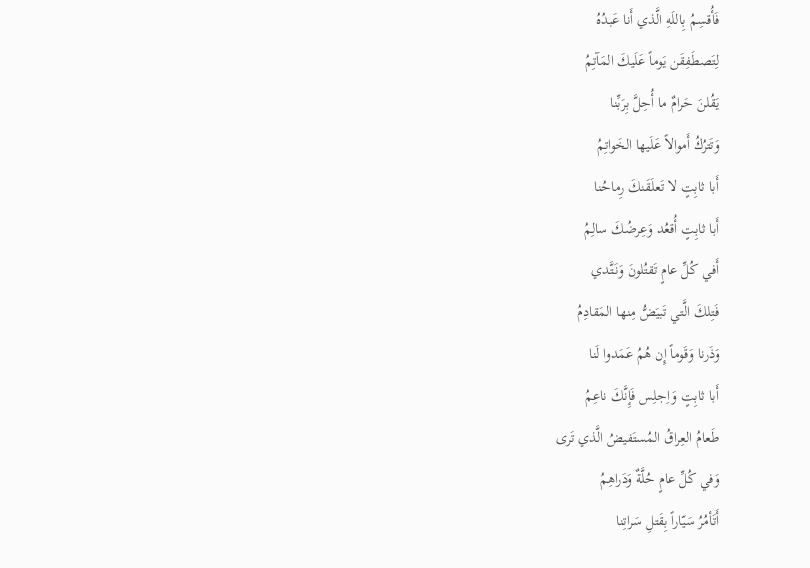فَأُقسِمُ بِاللَهِ الَّذي أَنا عَبدُهُ
لِتَصطَفِقَن يَوماً عَلَيكَ المَآتِمُ
يَقُلنَ حَرامٌ ما أُحِلَّ بِرَبِّنا
وَتَترُكُ أَموالاً عَلَيها الخَواتِمُ
أَبا ثابِتٍ لا تَعلَقَنكَ رِماحُنا
أَبا ثابِتٍ أُقعُد وَعِرضُكَ سالِمُ
أَفي كُلِّ عامٍ تَقتُلونَ وَنَتَّدي
فَتِلكَ الَّتي تَبيَضُّ مِنها المَقادِمُ
وَذَرنا وَقَوماً إِن هُمُ عَمَدوا لَنا
أَبا ثابِتٍ وَاِجلِس فَإِنَّكَ ناعِمُ
طَعامُ العِراقُ المُستَفيضُ الَّذي تَرى
وَفي كُلِّ عامٍ حُلَّةٌ وَدَراهِمُ
أَتَأمُرُ سَيّاراً بِقَتلِ سَراتِنا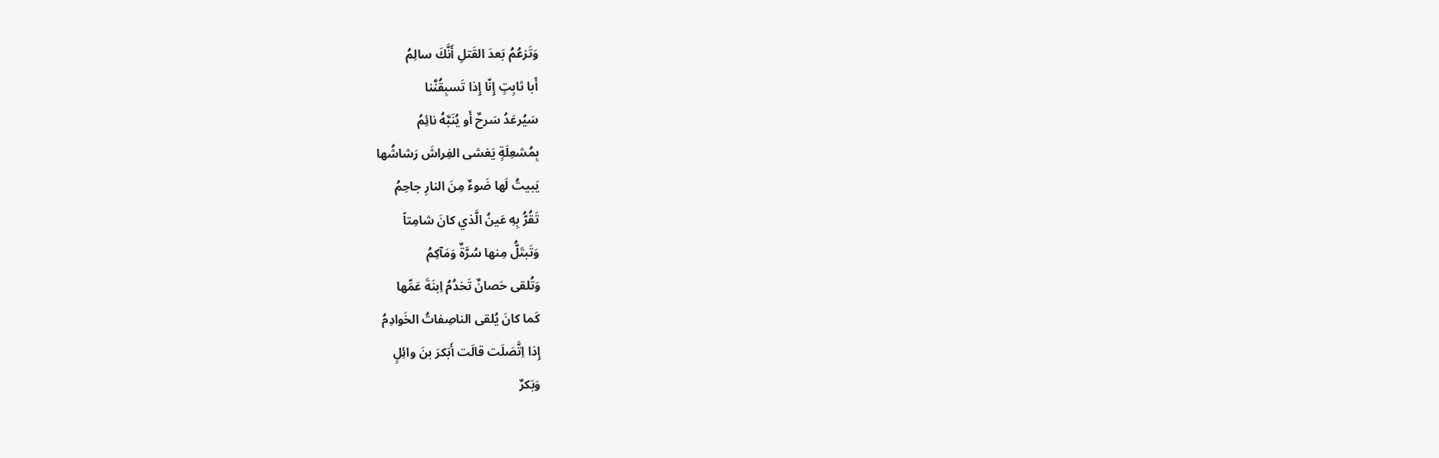وَتَزعُمُ بَعدَ القَتلِ أَنَّكَ سالِمُ
أَبا ثابِتٍ إِنّا إِذا تَسبِقُنَّنا
سَيُرعَدُ سَرحٌ أَو يُنَبَّهُ نائِمُ
بِمُشعِلَةٍ يَغشى الفِراشَ رَشاشُها
يَبيتُ لَها ضَوءٌ مِنَ النارِ جاحِمُ
تَقُرُّ بِهِ عَينُ الَّذي كانَ شامِتاً
وَتَبتَلُّ مِنها سُرَّةٌ وَمَآكِمُ
وَتُلقى حَصانٌ تَخدُمُ اِبنَةَ عَمِّها
كَما كانَ يُلقى الناصِفاتُ الخَوادِمُ
إِذا اِتَّصَلَت قالَت أَبَكرَ بنَ وائِلٍ
وَبَكرٌ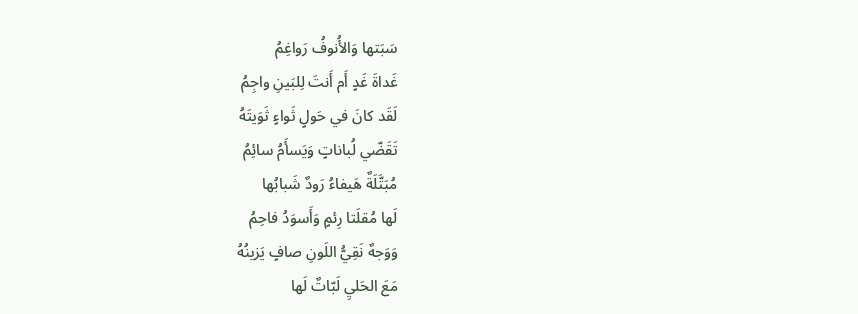سَبَتها وَالأُنوفُ رَواغِمُ
غَداةَ غَدٍ أَم أَنتَ لِلبَينِ واجِمُ
لَقَد كانَ في حَولٍ ثَواءٍ ثَوَيتَهُ
تَقَضّي لُباناتٍ وَيَسأَمُ سائِمُ
مُبَتَّلَةٌ هَيفاءُ رَودٌ شَبابُها
لَها مُقلَتا رِئمٍ وَأَسوَدُ فاحِمُ
وَوَجهٌ نَقِيُّ اللَونِ صافٍ يَزينُهُ
مَعَ الحَليِ لَبّاتٌ لَها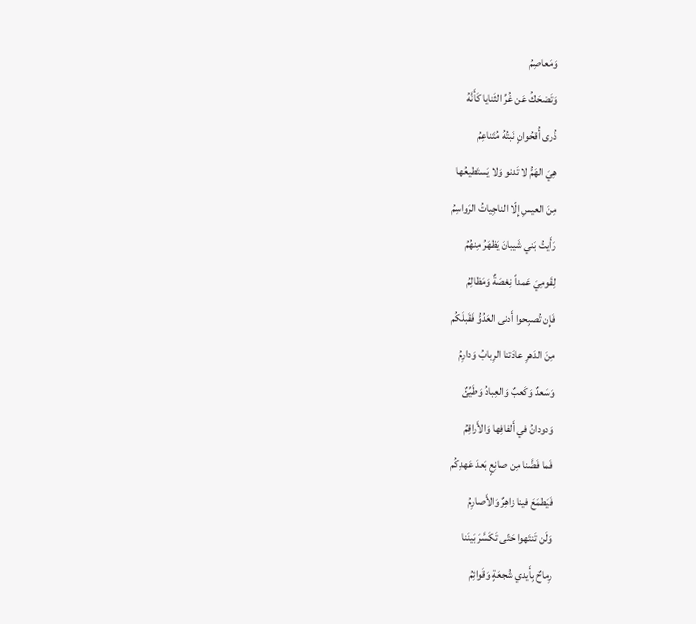وَمَعاصِمُ
وَتَضحَكُ عَن غُرِّ الثَنايا كَأَنَّهُ
ذُرى أُقحُوانٍ نَبتُهُ مُتَناعِمُ
هِيَ الهَمُّ لا تَدنو وَلا يَستَطيعُها
مِنَ العيسِ إِلّا الناجِياتُ الرَواسِمُ
رَأَيتُ بَني شَيبانَ يَظهَرُ مِنهُمُ
لِقَومِيَ عَمداً نِغصَةٌ وَمَظالِمُ
فَإِن تُصبِحوا أَدنى العَدُوُّ فَقَبلَكُم
مِنَ الدَهرِ عادَتنا الرِبابُ وَدارِمُ
وَسَعدٌ وَكَعبٌ وَالعِبادُ وَطَيِّئٌ
وَدودانُ في أَلفافِها وَالأَراقِمُ
فَما فَضَّنا مِن صانِعٍ بَعدَ عَهدِكُم
فَيَطمَعَ فينا زاهِرٌ وَالأَصارِمُ
وَلَن تَنتَهوا حَتّى تَكَسَّرَ بَينَنا
رِماحٌ بِأَيدي شُجعَةٍ وَقَوائِمُ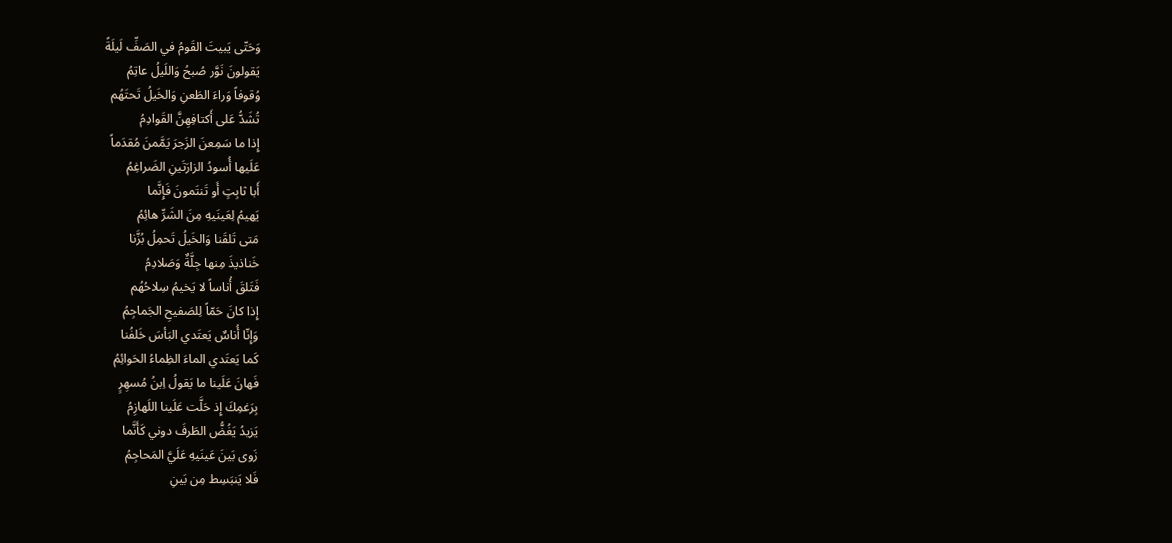وَحَتّى يَبيتَ القَومُ في الصَفِّ لَيلَةً
يَقولونَ نَوَّر صُبحُ وَاللَيلُ عاتِمُ
وُقوفاً وَراءَ الطَعنِ وَالخَيلُ تَحتَهُم
تُشَدُّ عَلى أَكتافِهِنَّ القَوادِمُ
إِذا ما سَمِعنَ الزَجرَ يَمَّمنَ مُقدَماً
عَلَيها أُسودُ الزارَتَينِ الضَراغِمُ
أَبا ثابِتٍ أَو تَنتَمونَ فَإِنَّما
يَهيمُ لِعَينَيهِ مِنَ الشَرِّ هائِمُ
مَتى تَلقَنا وَالخَيلُ تَحمِلُ بُزَّنا
خَناذيذَ مِنها جِلَّةٌ وَصَلادِمُ
فَتَلقَ أُناساً لا يَخيمُ سِلاحُهُم
إِذا كانَ حَمّاً لِلصَفيحِ الجَماجِمُ
وَإِنّا أُناسٌ يَعتَدي البَأسَ خَلفُنا
كَما يَعتَدي الماءَ الظِماءُ الحَوائِمُ
فَهانَ عَلَينا ما يَقولُ اِبنُ مُسهِرٍ
بِرَغمِكَ إِذ حَلَّت عَلَينا اللَهازِمُ
يَزيدُ يَغُضُّ الطَرفَ دوني كَأَنَّما
زَوى بَينَ عَينَيهِ عَلَيَّ المَحاجِمُ
فَلا يَنبَسِط مِن بَينِ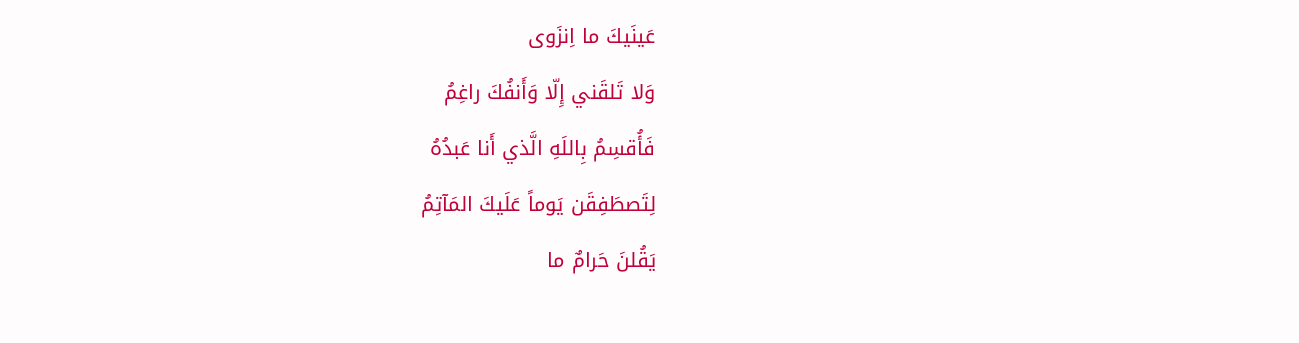عَينَيكَ ما اِنزَوى
وَلا تَلقَني إِلّا وَأَنفُكَ راغِمُ
فَأُقسِمُ بِاللَهِ الَّذي أَنا عَبدُهُ
لِتَصطَفِقَن يَوماً عَلَيكَ المَآتِمُ
يَقُلنَ حَرامٌ ما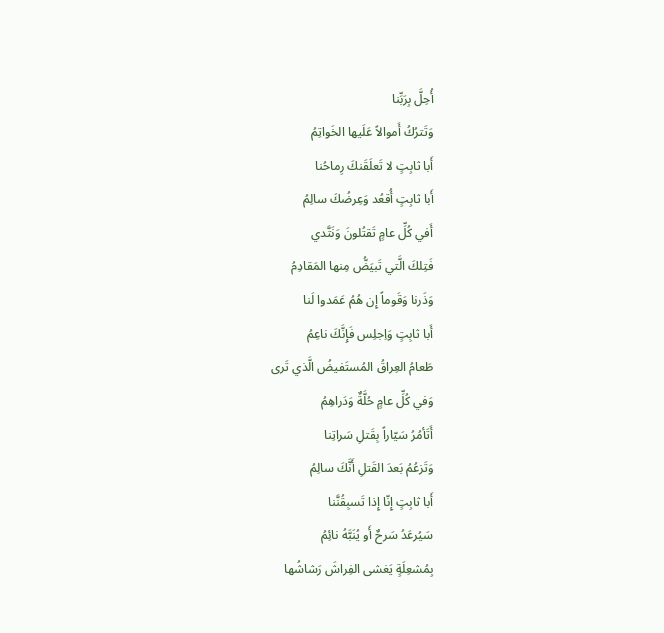أُحِلَّ بِرَبِّنا
وَتَترُكُ أَموالاً عَلَيها الخَواتِمُ
أَبا ثابِتٍ لا تَعلَقَنكَ رِماحُنا
أَبا ثابِتٍ أُقعُد وَعِرضُكَ سالِمُ
أَفي كُلِّ عامٍ تَقتُلونَ وَنَتَّدي
فَتِلكَ الَّتي تَبيَضُّ مِنها المَقادِمُ
وَذَرنا وَقَوماً إِن هُمُ عَمَدوا لَنا
أَبا ثابِتٍ وَاِجلِس فَإِنَّكَ ناعِمُ
طَعامُ العِراقُ المُستَفيضُ الَّذي تَرى
وَفي كُلِّ عامٍ حُلَّةٌ وَدَراهِمُ
أَتَأمُرُ سَيّاراً بِقَتلِ سَراتِنا
وَتَزعُمُ بَعدَ القَتلِ أَنَّكَ سالِمُ
أَبا ثابِتٍ إِنّا إِذا تَسبِقُنَّنا
سَيُرعَدُ سَرحٌ أَو يُنَبَّهُ نائِمُ
بِمُشعِلَةٍ يَغشى الفِراشَ رَشاشُها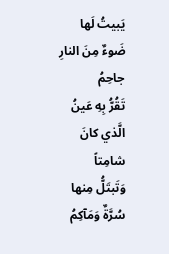يَبيتُ لَها ضَوءٌ مِنَ النارِ جاحِمُ
تَقُرُّ بِهِ عَينُ الَّذي كانَ شامِتاً
وَتَبتَلُّ مِنها سُرَّةٌ وَمَآكِمُ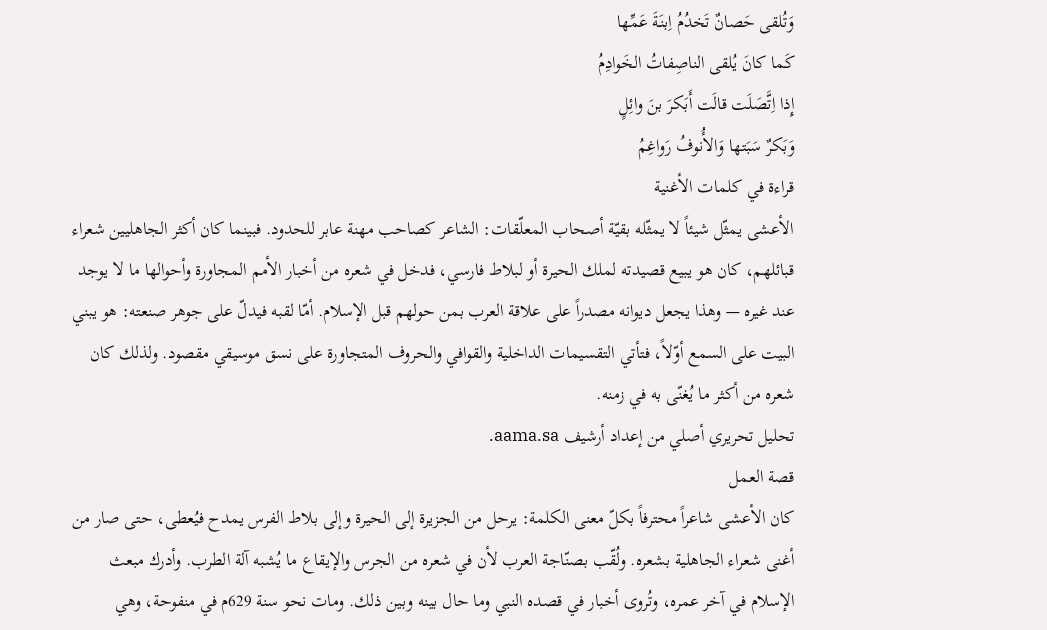وَتُلقى حَصانٌ تَخدُمُ اِبنَةَ عَمِّها
كَما كانَ يُلقى الناصِفاتُ الخَوادِمُ
إِذا اِتَّصَلَت قالَت أَبَكرَ بنَ وائِلٍ
وَبَكرٌ سَبَتها وَالأُنوفُ رَواغِمُ
قراءة في كلمات الأغنية
الأعشى يمثّل شيئاً لا يمثّله بقيّة أصحاب المعلّقات: الشاعر كصاحب مهنة عابر للحدود. فبينما كان أكثر الجاهليين شعراء قبائلهم، كان هو يبيع قصيدته لملك الحيرة أو لبلاط فارسي، فدخل في شعره من أخبار الأمم المجاورة وأحوالها ما لا يوجد عند غيره — وهذا يجعل ديوانه مصدراً على علاقة العرب بمن حولهم قبل الإسلام. أمّا لقبه فيدلّ على جوهر صنعته: هو يبني البيت على السمع أوّلاً، فتأتي التقسيمات الداخلية والقوافي والحروف المتجاورة على نسق موسيقي مقصود. ولذلك كان شعره من أكثر ما يُغنّى به في زمنه.
تحليل تحريري أصلي من إعداد أرشيف aama.sa.
قصة العمل
كان الأعشى شاعراً محترفاً بكلّ معنى الكلمة: يرحل من الجزيرة إلى الحيرة وإلى بلاط الفرس يمدح فيُعطى، حتى صار من أغنى شعراء الجاهلية بشعره. ولُقّب بصنّاجة العرب لأن في شعره من الجرس والإيقاع ما يُشبه آلة الطرب. وأدرك مبعث الإسلام في آخر عمره، وتُروى أخبار في قصده النبي وما حال بينه وبين ذلك. ومات نحو سنة 629م في منفوحة، وهي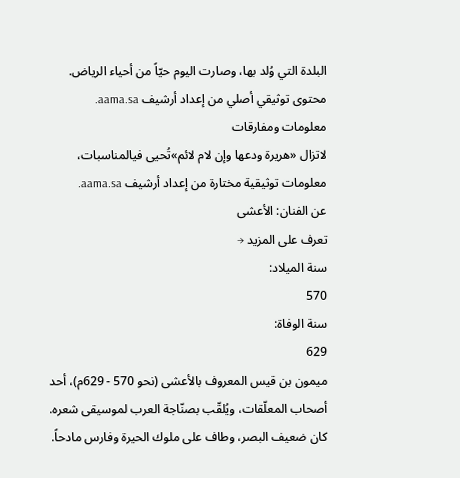البلدة التي وُلد بها، وصارت اليوم حيّاً من أحياء الرياض.
محتوى توثيقي أصلي من إعداد أرشيف aama.sa.
معلومات ومفارقات
لاتزال «هريرة ودعها وإن لام لائم»تُحيى فيالمناسبات،
معلومات توثيقية مختارة من إعداد أرشيف aama.sa.
عن الفنان: الأعشى
تعرف على المزيد →
سنة الميلاد:
570
سنة الوفاة:
629
ميمون بن قيس المعروف بالأعشى (نحو 570 - 629م)، أحد أصحاب المعلّقات، ويُلقّب بصنّاجة العرب لموسيقى شعره. كان ضعيف البصر، وطاف على ملوك الحيرة وفارس مادحاً.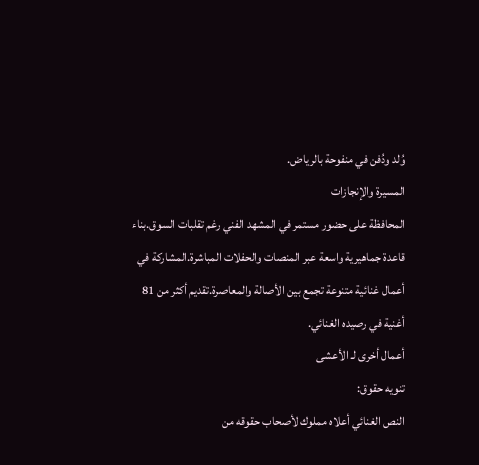وُلد ودُفن في منفوحة بالرياض.
المسيرة والإنجازات
المحافظة على حضور مستمر في المشهد الفني رغم تقلبات السوق.بناء قاعدة جماهيرية واسعة عبر المنصات والحفلات المباشرة.المشاركة في أعمال غنائية متنوعة تجمع بين الأصالة والمعاصرة.تقديم أكثر من 81 أغنية في رصيده الغنائي.
أعمال أخرى لـ الأعشى
تنويه حقوق:
النص الغنائي أعلاه مملوك لأصحاب حقوقه من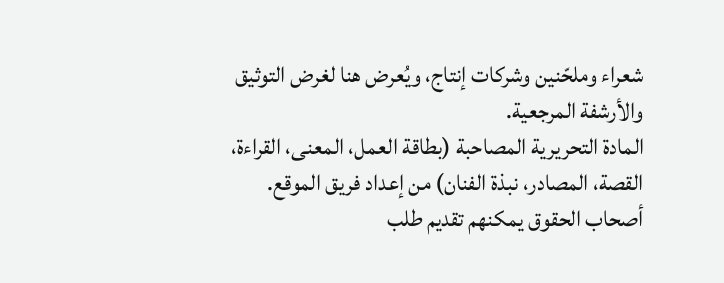شعراء وملحّنين وشركات إنتاج، ويُعرض هنا لغرض التوثيق والأرشفة المرجعية.
المادة التحريرية المصاحبة (بطاقة العمل، المعنى، القراءة، القصة، المصادر، نبذة الفنان) من إعداد فريق الموقع.
أصحاب الحقوق يمكنهم تقديم طلب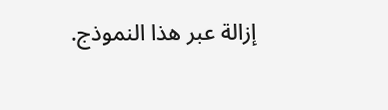إزالة عبر هذا النموذج.